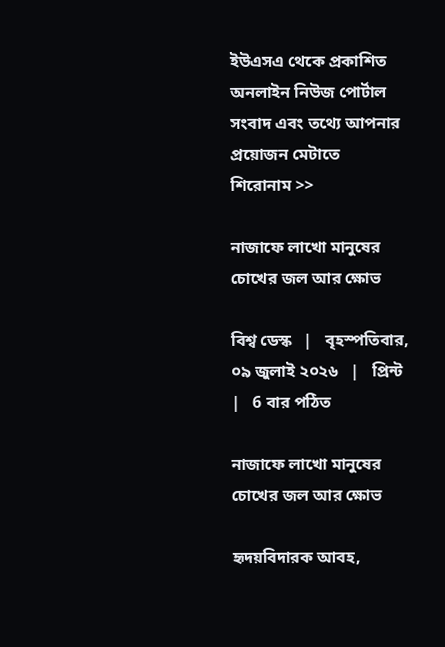ইউএসএ থেকে প্রকাশিত অনলাইন নিউজ পোর্টাল
সংবাদ এবং তথ্যে আপনার প্রয়োজন মেটাতে
শিরোনাম >>

নাজাফে লাখো মানুষের চোখের জল আর ক্ষোভ

বিশ্ব ডেস্ক   |   বৃহস্পতিবার, ০৯ জুলাই ২০২৬   |   প্রিন্ট   |   6 বার পঠিত

নাজাফে লাখো মানুষের চোখের জল আর ক্ষোভ

হৃদয়বিদারক আবহ,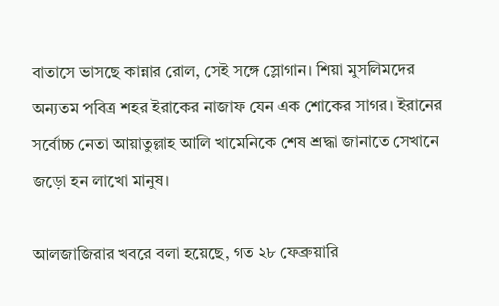বাতাসে ভাসছে কান্নার রোল, সেই সঙ্গে স্লোগান। শিয়া মুসলিমদের অন্যতম পবিত্র শহর ইরাকের নাজাফ যেন এক শোকের সাগর। ইরানের সর্বোচ্চ নেতা আয়াতুল্লাহ আলি খামেনিকে শেষ শ্রদ্ধা জানাতে সেখানে জড়ো হন লাখো মানুষ।

আলজাজিরার খবরে বলা হয়েছে, গত ২৮ ফেব্রুয়ারি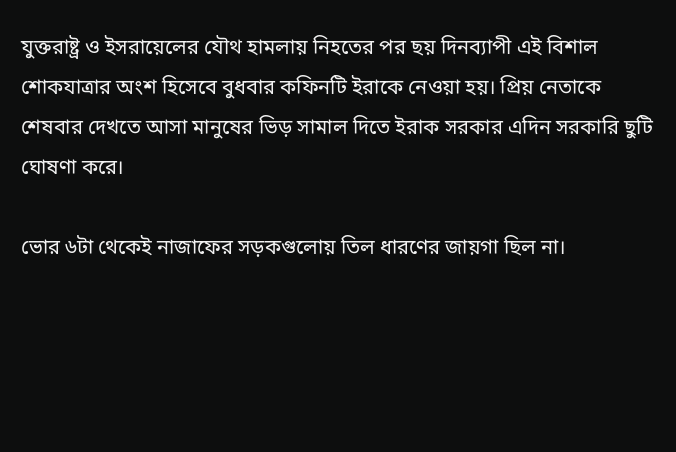যুক্তরাষ্ট্র ও ইসরায়েলের যৌথ হামলায় নিহতের পর ছয় দিনব্যাপী এই বিশাল শোকযাত্রার অংশ হিসেবে বুধবার কফিনটি ইরাকে নেওয়া হয়। প্রিয় নেতাকে শেষবার দেখতে আসা মানুষের ভিড় সামাল দিতে ইরাক সরকার এদিন সরকারি ছুটি ঘোষণা করে।

ভোর ৬টা থেকেই নাজাফের সড়কগুলোয় তিল ধারণের জায়গা ছিল না।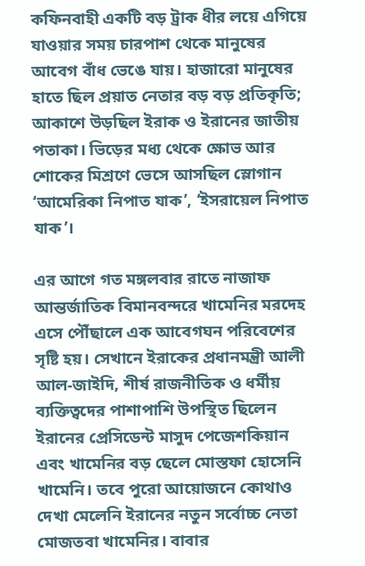কফিনবাহী একটি বড় ট্রাক ধীর লয়ে এগিয়ে যাওয়ার সময় চারপাশ থেকে মানুষের আবেগ বাঁধ ভেঙে যায়। হাজারো মানুষের হাতে ছিল প্রয়াত নেতার বড় বড় প্রতিকৃতি; আকাশে উড়ছিল ইরাক ও ইরানের জাতীয় পতাকা। ভিড়ের মধ্য থেকে ক্ষোভ আর শোকের মিশ্রণে ভেসে আসছিল স্লোগান ‘আমেরিকা নিপাত যাক’, ‘ইসরায়েল নিপাত যাক’।

এর আগে গত মঙ্গলবার রাতে নাজাফ আন্তর্জাতিক বিমানবন্দরে খামেনির মরদেহ এসে পৌঁছালে এক আবেগঘন পরিবেশের সৃষ্টি হয়। সেখানে ইরাকের প্রধানমন্ত্রী আলী আল-জাইদি, শীর্ষ রাজনীতিক ও ধর্মীয় ব্যক্তিত্বদের পাশাপাশি উপস্থিত ছিলেন ইরানের প্রেসিডেন্ট মাসুদ পেজেশকিয়ান এবং খামেনির বড় ছেলে মোস্তফা হোসেনি খামেনি। তবে পুরো আয়োজনে কোথাও দেখা মেলেনি ইরানের নতুন সর্বোচ্চ নেতা মোজতবা খামেনির। বাবার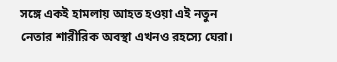সঙ্গে একই হামলায় আহত হওয়া এই নতুন নেতার শারীরিক অবস্থা এখনও রহস্যে ঘেরা।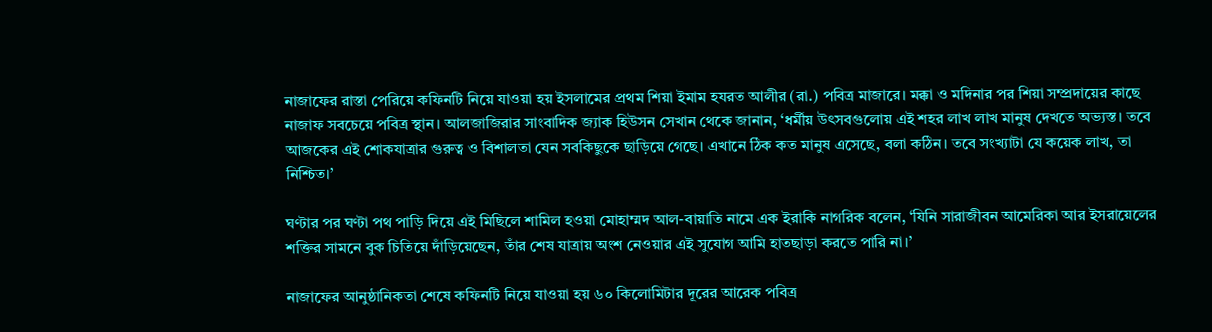নাজাফের রাস্তা পেরিয়ে কফিনটি নিয়ে যাওয়া হয় ইসলামের প্রথম শিয়া ইমাম হযরত আলীর (রা.) পবিত্র মাজারে। মক্কা ও মদিনার পর শিয়া সম্প্রদায়ের কাছে নাজাফ সবচেয়ে পবিত্র স্থান। আলজাজিরার সাংবাদিক জ্যাক হিউসন সেখান থেকে জানান, ‘ধর্মীয় উৎসবগুলোয় এই শহর লাখ লাখ মানুষ দেখতে অভ্যস্ত। তবে আজকের এই শোকযাত্রার গুরুত্ব ও বিশালতা যেন সবকিছুকে ছাড়িয়ে গেছে। এখানে ঠিক কত মানুষ এসেছে, বলা কঠিন। তবে সংখ্যাটা যে কয়েক লাখ, তা নিশ্চিত।’

ঘণ্টার পর ঘণ্টা পথ পাড়ি দিয়ে এই মিছিলে শামিল হওয়া মোহাম্মদ আল-বায়াতি নামে এক ইরাকি নাগরিক বলেন, ‘যিনি সারাজীবন আমেরিকা আর ইসরায়েলের শক্তির সামনে বুক চিতিয়ে দাঁড়িয়েছেন, তাঁর শেষ যাত্রায় অংশ নেওয়ার এই সুযোগ আমি হাতছাড়া করতে পারি না।’

নাজাফের আনুষ্ঠানিকতা শেষে কফিনটি নিয়ে যাওয়া হয় ৬০ কিলোমিটার দূরের আরেক পবিত্র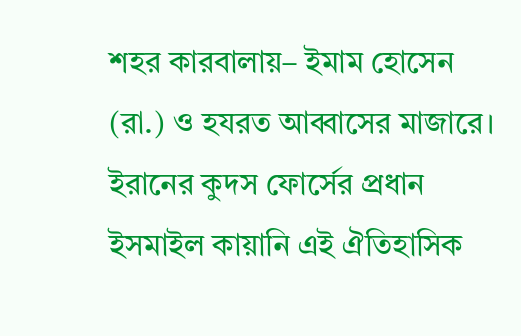শহর কারবালায়– ইমাম হোসেন (রা.) ও হযরত আব্বাসের মাজারে। ইরানের কুদস ফোর্সের প্রধান ইসমাইল কায়ানি এই ঐতিহাসিক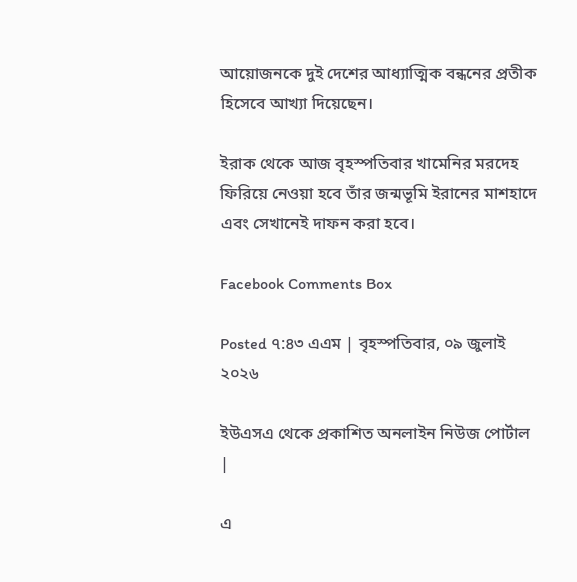আয়োজনকে দুই দেশের আধ্যাত্মিক বন্ধনের প্রতীক হিসেবে আখ্যা দিয়েছেন।

ইরাক থেকে আজ বৃহস্পতিবার খামেনির মরদেহ ফিরিয়ে নেওয়া হবে তাঁর জন্মভূমি ইরানের মাশহাদে এবং সেখানেই দাফন করা হবে।

Facebook Comments Box

Posted ৭:৪৩ এএম | বৃহস্পতিবার, ০৯ জুলাই ২০২৬

ইউএসএ থেকে প্রকাশিত অনলাইন নিউজ পোর্টাল |

এ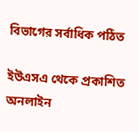বিভাগের সর্বাধিক পঠিত

ইউএসএ থেকে প্রকাশিত অনলাইন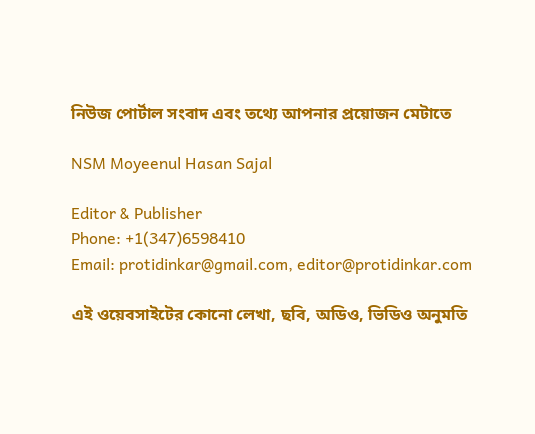নিউজ পোর্টাল সংবাদ এবং তথ্যে আপনার প্রয়োজন মেটাতে

NSM Moyeenul Hasan Sajal

Editor & Publisher
Phone: +1(347)6598410
Email: protidinkar@gmail.com, editor@protidinkar.com

এই ওয়েবসাইটের কোনো লেখা, ছবি, অডিও, ভিডিও অনুমতি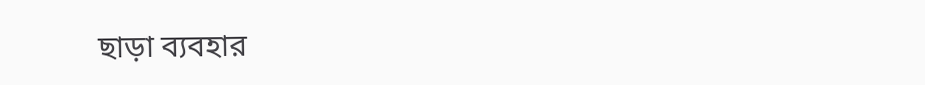ছাড়া ব্যবহার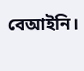বেআইনি।